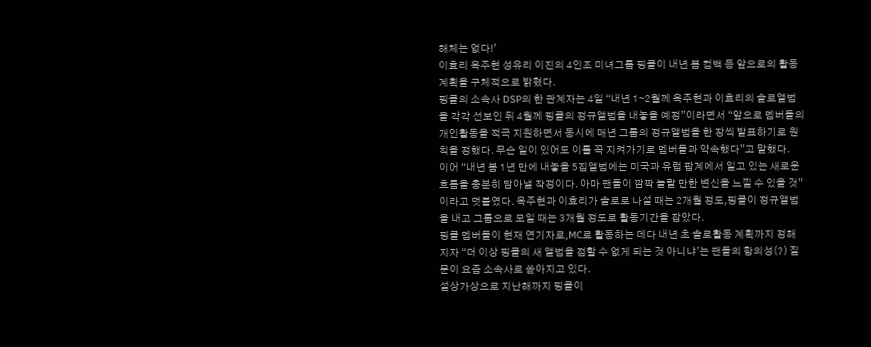해체는 없다!’
이효리 옥주현 성유리 이진의 4인조 미녀그룹 핑클이 내년 봄 컴백 등 앞으로의 활동계획을 구체적으로 밝혔다.
핑클의 소속사 DSP의 한 관계자는 4일 “내년 1∼2월께 옥주현과 이효리의 솔로앨범을 각각 선보인 뒤 4월께 핑클의 정규앨범을 내놓을 예정”이라면서 “앞으로 멤버들의 개인활동을 적극 지원하면서 동시에 매년 그룹의 정규앨범을 한 장씩 발표하기로 원칙을 정했다. 무슨 일이 있어도 이를 꼭 지켜가기로 멤버들과 약속했다”고 말했다.
이어 “내년 봄 1년 만에 내놓을 5집앨범에는 미국과 유럽 팝계에서 일고 있는 새로운 흐름을 충분히 담아낼 작정이다. 아마 팬들이 깜짝 놀랄 만한 변신을 느낄 수 있을 것”이라고 덧붙였다. 옥주현과 이효리가 솔로로 나설 때는 2개월 정도,핑클이 정규앨범을 내고 그룹으로 모일 때는 3개월 정도로 활동기간을 잡았다.
핑클 멤버들이 현재 연기자로,MC로 활동하는 데다 내년 초 솔로활동 계획까지 정해지자 “더 이상 핑클의 새 앨범을 접할 수 없게 되는 것 아니냐’는 팬들의 항의성(?) 질문이 요즘 소속사로 쏟아지고 있다.
설상가상으로 지난해까지 핑클이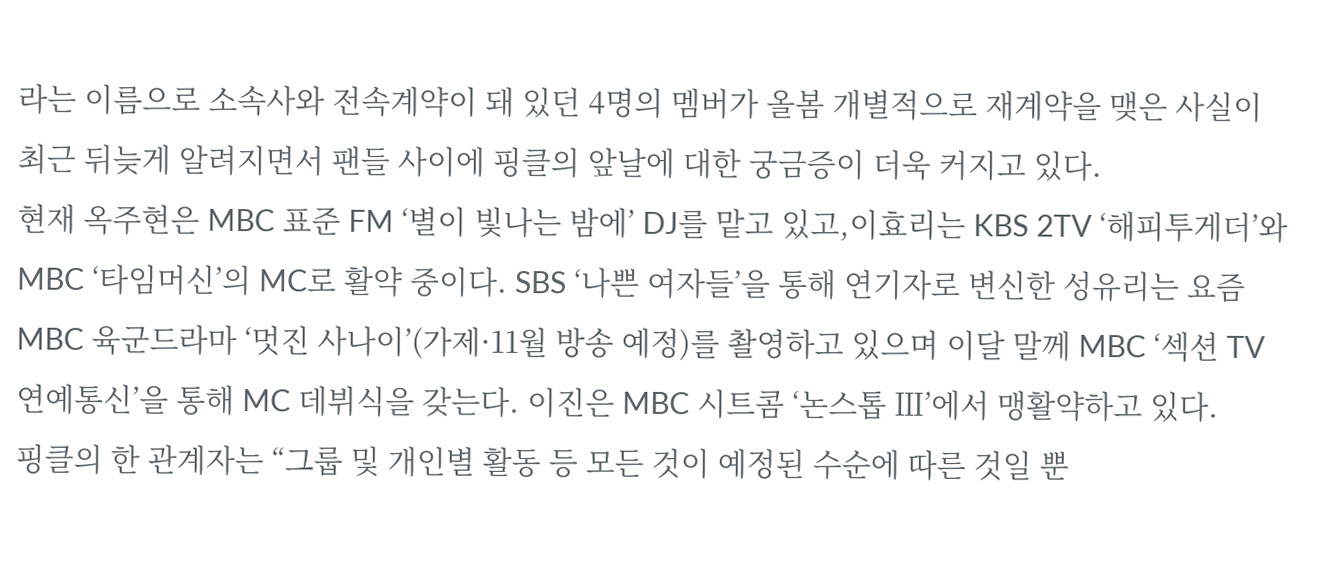라는 이름으로 소속사와 전속계약이 돼 있던 4명의 멤버가 올봄 개별적으로 재계약을 맺은 사실이 최근 뒤늦게 알려지면서 팬들 사이에 핑클의 앞날에 대한 궁금증이 더욱 커지고 있다.
현재 옥주현은 MBC 표준 FM ‘별이 빛나는 밤에’ DJ를 맡고 있고,이효리는 KBS 2TV ‘해피투게더’와 MBC ‘타임머신’의 MC로 활약 중이다. SBS ‘나쁜 여자들’을 통해 연기자로 변신한 성유리는 요즘 MBC 육군드라마 ‘멋진 사나이’(가제·11월 방송 예정)를 촬영하고 있으며 이달 말께 MBC ‘섹션 TV 연예통신’을 통해 MC 데뷔식을 갖는다. 이진은 MBC 시트콤 ‘논스톱 Ⅲ’에서 맹활약하고 있다.
핑클의 한 관계자는 “그룹 및 개인별 활동 등 모든 것이 예정된 수순에 따른 것일 뿐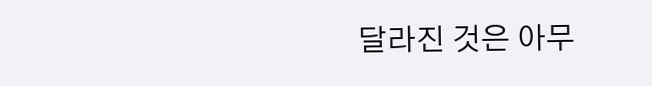달라진 것은 아무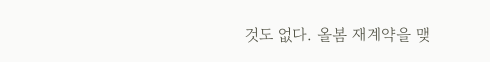것도 없다. 올봄 재계약을 맺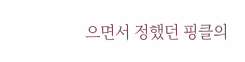으면서 정했던 핑클의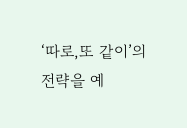‘따로,또 같이’의 전략을 예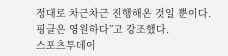정대로 차근차근 진행해온 것일 뿐이다. 핑클은 영원하다”고 강조했다.
스포츠투데이